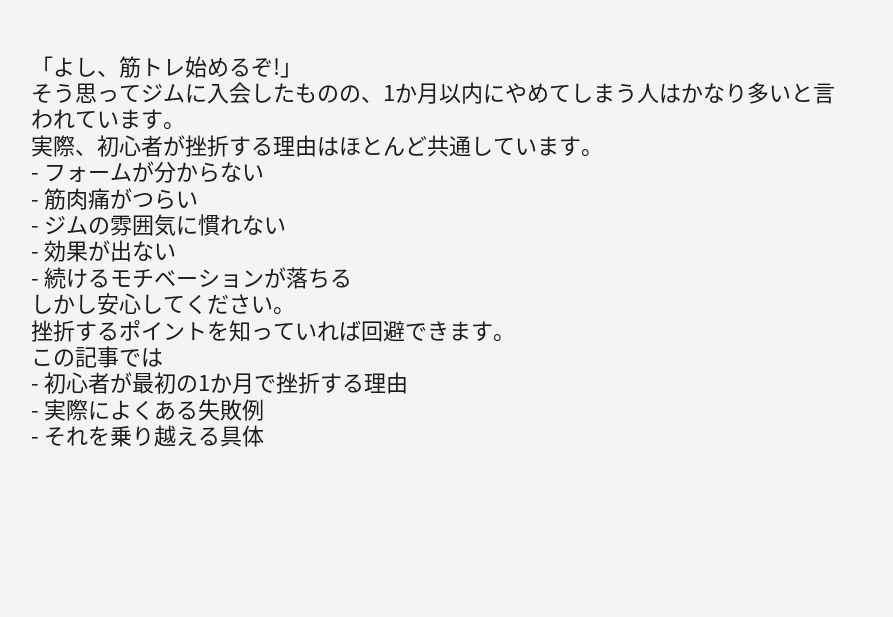「よし、筋トレ始めるぞ!」
そう思ってジムに入会したものの、1か月以内にやめてしまう人はかなり多いと言われています。
実際、初心者が挫折する理由はほとんど共通しています。
- フォームが分からない
- 筋肉痛がつらい
- ジムの雰囲気に慣れない
- 効果が出ない
- 続けるモチベーションが落ちる
しかし安心してください。
挫折するポイントを知っていれば回避できます。
この記事では
- 初心者が最初の1か月で挫折する理由
- 実際によくある失敗例
- それを乗り越える具体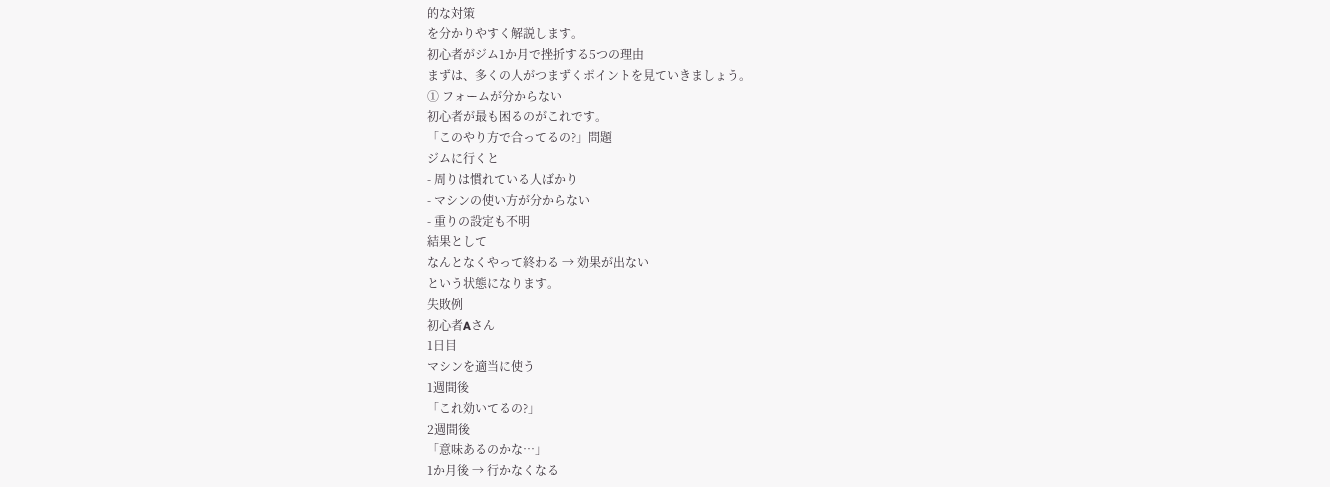的な対策
を分かりやすく解説します。
初心者がジム1か月で挫折する5つの理由
まずは、多くの人がつまずくポイントを見ていきましょう。
① フォームが分からない
初心者が最も困るのがこれです。
「このやり方で合ってるの?」問題
ジムに行くと
- 周りは慣れている人ばかり
- マシンの使い方が分からない
- 重りの設定も不明
結果として
なんとなくやって終わる → 効果が出ない
という状態になります。
失敗例
初心者Aさん
1日目
マシンを適当に使う
1週間後
「これ効いてるの?」
2週間後
「意味あるのかな…」
1か月後 → 行かなくなる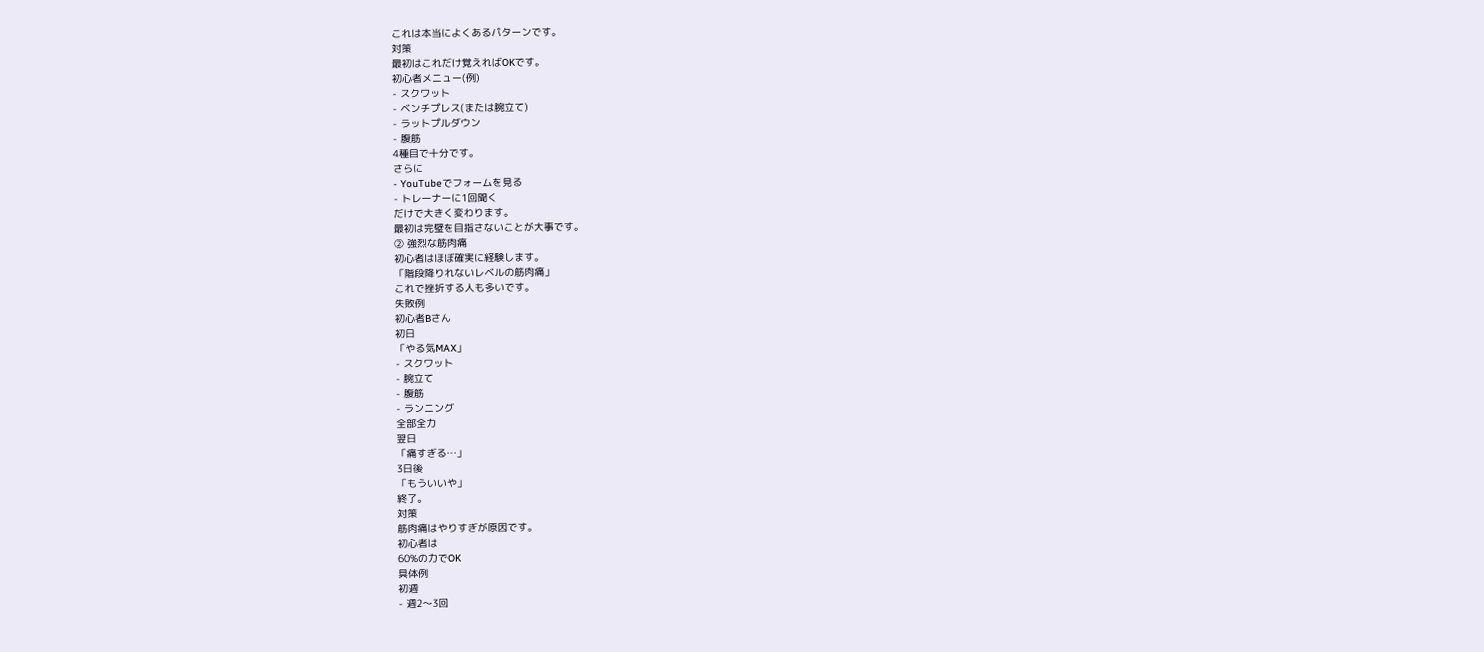これは本当によくあるパターンです。
対策
最初はこれだけ覚えればOKです。
初心者メニュー(例)
- スクワット
- ベンチプレス(または腕立て)
- ラットプルダウン
- 腹筋
4種目で十分です。
さらに
- YouTubeでフォームを見る
- トレーナーに1回聞く
だけで大きく変わります。
最初は完璧を目指さないことが大事です。
② 強烈な筋肉痛
初心者はほぼ確実に経験します。
「階段降りれないレベルの筋肉痛」
これで挫折する人も多いです。
失敗例
初心者Bさん
初日
「やる気MAX」
- スクワット
- 腕立て
- 腹筋
- ランニング
全部全力
翌日
「痛すぎる…」
3日後
「もういいや」
終了。
対策
筋肉痛はやりすぎが原因です。
初心者は
60%の力でOK
具体例
初週
- 週2〜3回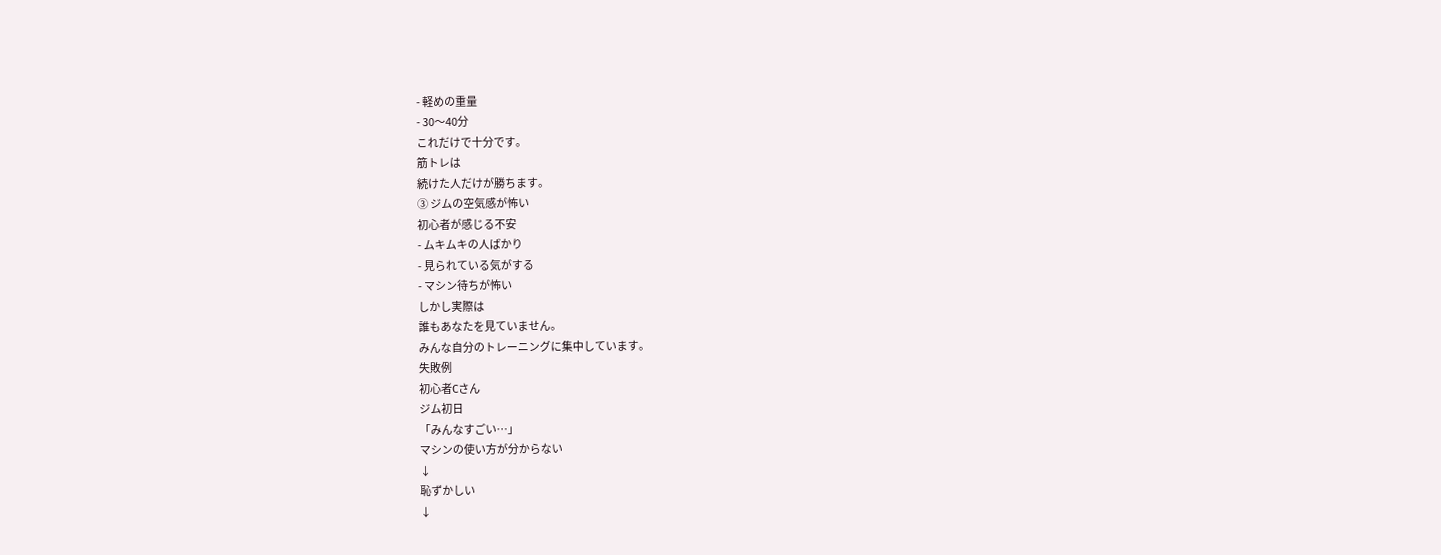- 軽めの重量
- 30〜40分
これだけで十分です。
筋トレは
続けた人だけが勝ちます。
③ ジムの空気感が怖い
初心者が感じる不安
- ムキムキの人ばかり
- 見られている気がする
- マシン待ちが怖い
しかし実際は
誰もあなたを見ていません。
みんな自分のトレーニングに集中しています。
失敗例
初心者Cさん
ジム初日
「みんなすごい…」
マシンの使い方が分からない
↓
恥ずかしい
↓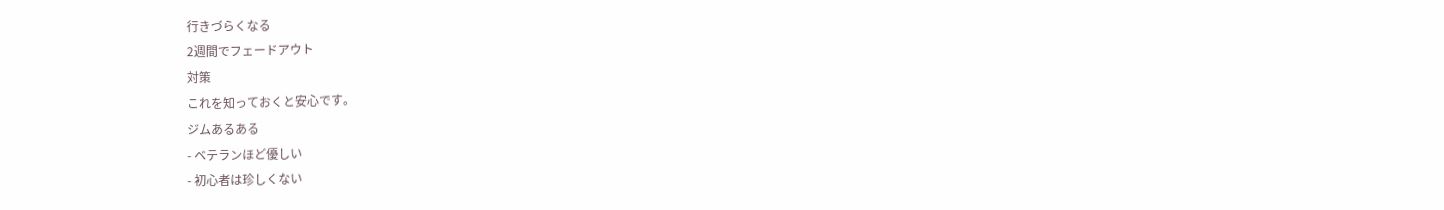行きづらくなる
2週間でフェードアウト
対策
これを知っておくと安心です。
ジムあるある
- ベテランほど優しい
- 初心者は珍しくない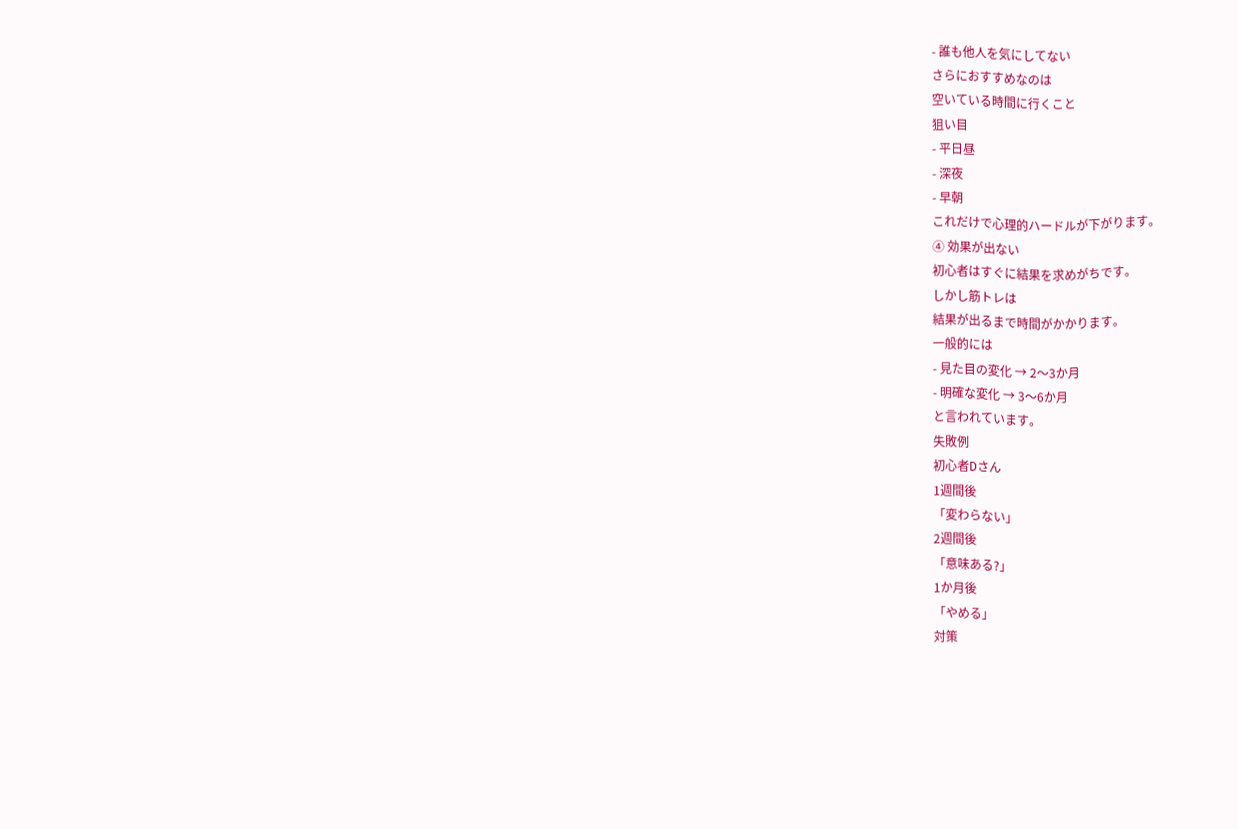- 誰も他人を気にしてない
さらにおすすめなのは
空いている時間に行くこと
狙い目
- 平日昼
- 深夜
- 早朝
これだけで心理的ハードルが下がります。
④ 効果が出ない
初心者はすぐに結果を求めがちです。
しかし筋トレは
結果が出るまで時間がかかります。
一般的には
- 見た目の変化 → 2〜3か月
- 明確な変化 → 3〜6か月
と言われています。
失敗例
初心者Dさん
1週間後
「変わらない」
2週間後
「意味ある?」
1か月後
「やめる」
対策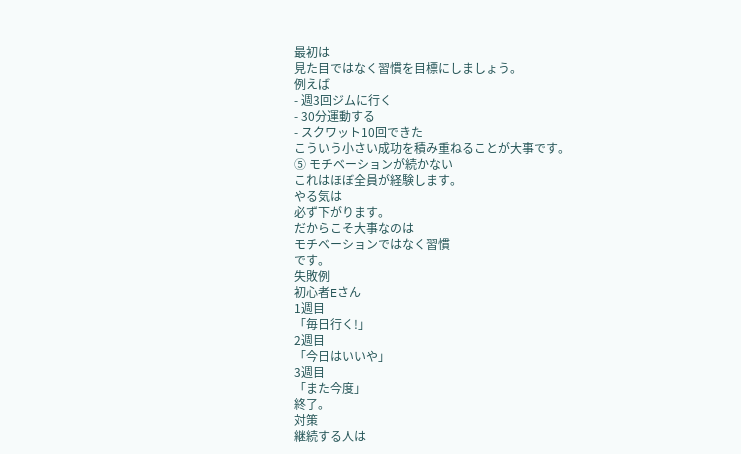最初は
見た目ではなく習慣を目標にしましょう。
例えば
- 週3回ジムに行く
- 30分運動する
- スクワット10回できた
こういう小さい成功を積み重ねることが大事です。
⑤ モチベーションが続かない
これはほぼ全員が経験します。
やる気は
必ず下がります。
だからこそ大事なのは
モチベーションではなく習慣
です。
失敗例
初心者Eさん
1週目
「毎日行く!」
2週目
「今日はいいや」
3週目
「また今度」
終了。
対策
継続する人は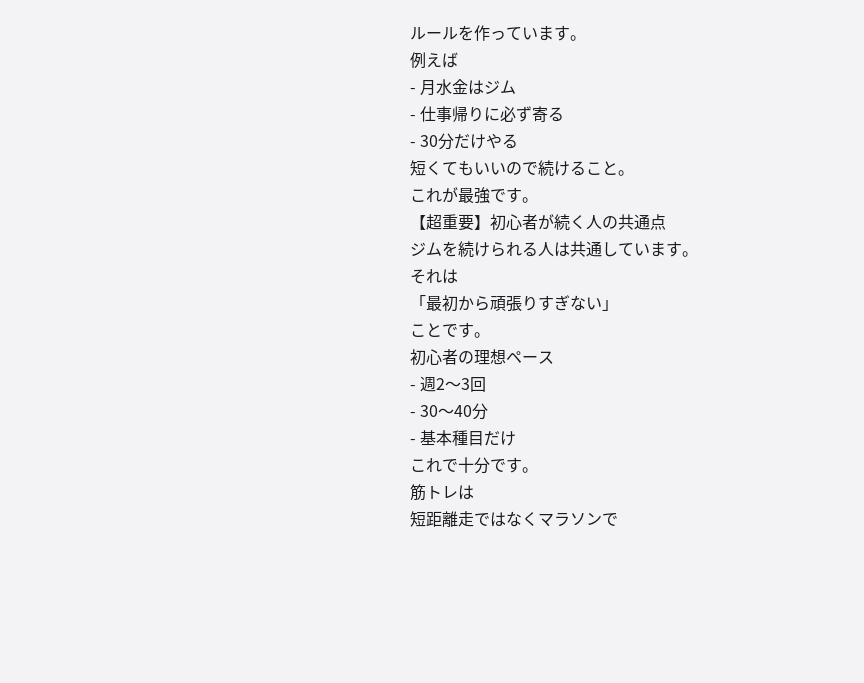ルールを作っています。
例えば
- 月水金はジム
- 仕事帰りに必ず寄る
- 30分だけやる
短くてもいいので続けること。
これが最強です。
【超重要】初心者が続く人の共通点
ジムを続けられる人は共通しています。
それは
「最初から頑張りすぎない」
ことです。
初心者の理想ペース
- 週2〜3回
- 30〜40分
- 基本種目だけ
これで十分です。
筋トレは
短距離走ではなくマラソンで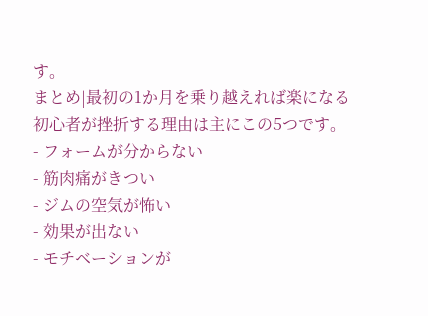す。
まとめ|最初の1か月を乗り越えれば楽になる
初心者が挫折する理由は主にこの5つです。
- フォームが分からない
- 筋肉痛がきつい
- ジムの空気が怖い
- 効果が出ない
- モチベーションが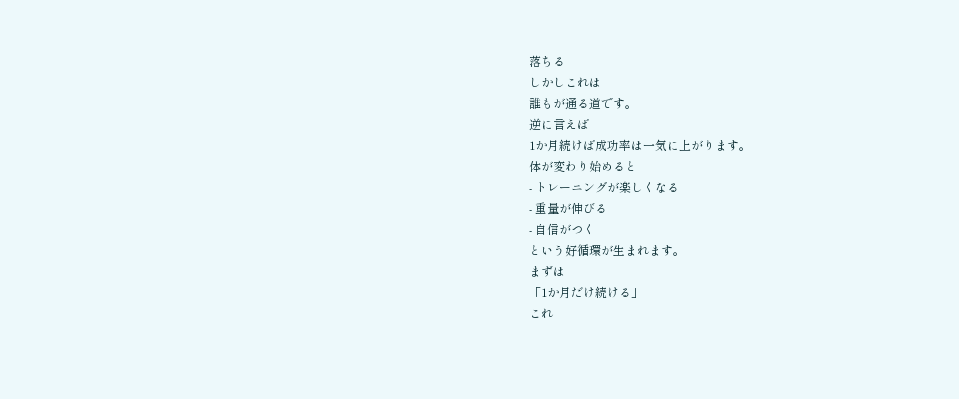落ちる
しかしこれは
誰もが通る道です。
逆に言えば
1か月続けば成功率は一気に上がります。
体が変わり始めると
- トレーニングが楽しくなる
- 重量が伸びる
- 自信がつく
という好循環が生まれます。
まずは
「1か月だけ続ける」
これ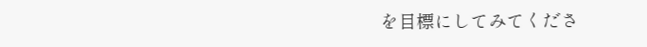を目標にしてみてくださ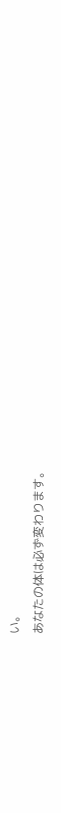い。
あなたの体は必ず変わります。